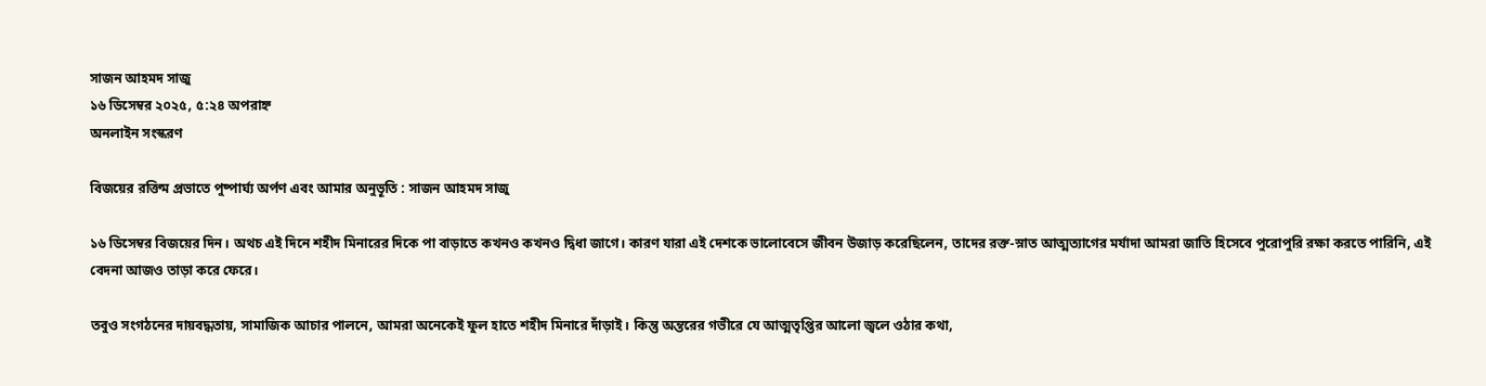সাজন আহমদ সাজু
১৬ ডিসেম্বর ২০২৫, ৫:২৪ অপরাহ্ন
অনলাইন সংস্করণ

বিজয়ের রক্তিম প্রভাতে পুষ্পার্ঘ্য অর্পণ এবং আমার অনুভূতি : সাজন আহমদ সাজু

১৬ ডিসেম্বর বিজয়ের দিন। অথচ এই দিনে শহীদ মিনারের দিকে পা বাড়াতে কখনও কখনও দ্বিধা জাগে। কারণ যারা এই দেশকে ভালোবেসে জীবন উজাড় করেছিলেন, তাদের রক্ত-স্নাত আত্মত্যাগের মর্যাদা আমরা জাতি হিসেবে পুরোপুরি রক্ষা করতে পারিনি, এই বেদনা আজও তাড়া করে ফেরে।

তবুও সংগঠনের দায়বদ্ধতায়, সামাজিক আচার পালনে, আমরা অনেকেই ফুল হাতে শহীদ মিনারে দাঁড়াই। কিন্তু অন্তরের গভীরে যে আত্মতৃপ্তির আলো জ্বলে ওঠার কথা,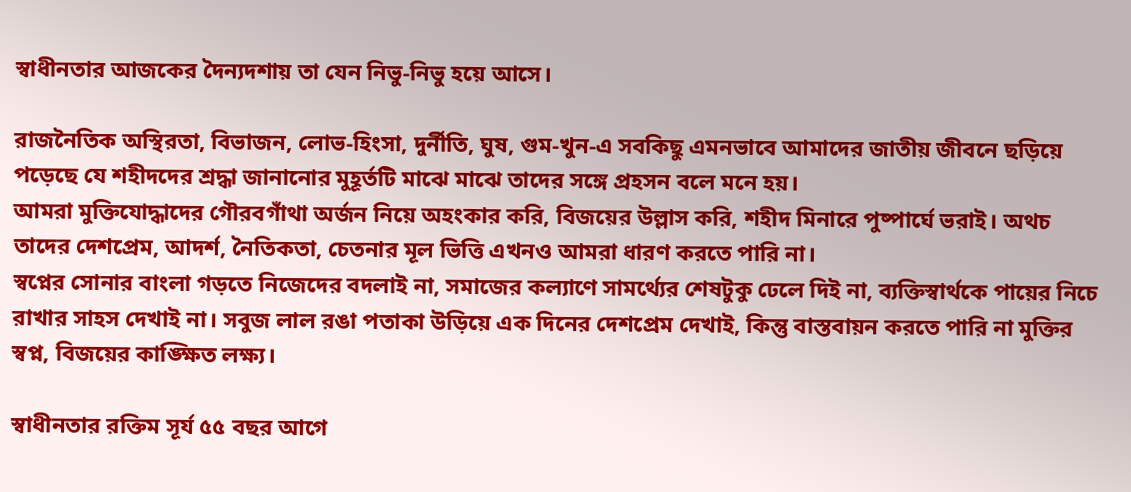স্বাধীনতার আজকের দৈন্যদশায় তা যেন নিভু-নিভু হয়ে আসে।

রাজনৈতিক অস্থিরতা, বিভাজন, লোভ-হিংসা, দুর্নীতি, ঘুষ, গুম-খুন-এ সবকিছু এমনভাবে আমাদের জাতীয় জীবনে ছড়িয়ে পড়েছে যে শহীদদের শ্রদ্ধা জানানোর মুহূর্তটি মাঝে মাঝে তাদের সঙ্গে প্রহসন বলে মনে হয়।
আমরা মুক্তিযোদ্ধাদের গৌরবগাঁথা অর্জন নিয়ে অহংকার করি, বিজয়ের উল্লাস করি, শহীদ মিনারে পুষ্পার্ঘে ভরাই। অথচ তাদের দেশপ্রেম, আদর্শ, নৈতিকতা, চেতনার মূল ভিত্তি এখনও আমরা ধারণ করতে পারি না।
স্বপ্নের সোনার বাংলা গড়তে নিজেদের বদলাই না, সমাজের কল্যাণে সামর্থ্যের শেষটুকু ঢেলে দিই না, ব্যক্তিস্বার্থকে পায়ের নিচে রাখার সাহস দেখাই না। সবুজ লাল রঙা পতাকা উড়িয়ে এক দিনের দেশপ্রেম দেখাই, কিন্তু বাস্তবায়ন করতে পারি না মুক্তির স্বপ্ন, বিজয়ের কাঙ্ক্ষিত লক্ষ্য।

স্বাধীনতার রক্তিম সূর্য ৫৫ বছর আগে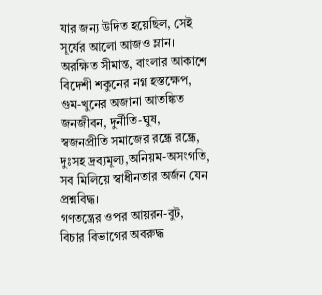যার জন্য উদিত হয়েছিল, সেই সূর্যের আলো আজও ম্লান। অরক্ষিত সীমান্ত, বাংলার আকাশে বিদেশী শকুনের নগ্ন হস্তক্ষেপ, গুম-খুনের অজানা আতঙ্কিত জনজীবন, দুর্নীতি-ঘুষ, স্বজনপ্রীতি সমাজের রন্ধ্রে রন্ধ্রে, দুঃসহ দ্রব্যমূল্য,অনিয়ম-অসংগতি, সব মিলিয়ে স্বাধীনতার অর্জন যেন প্রশ্নবিদ্ধ।
গণতন্ত্রের ওপর আয়রন-বুট, বিচার বিভাগের অবরুদ্ধ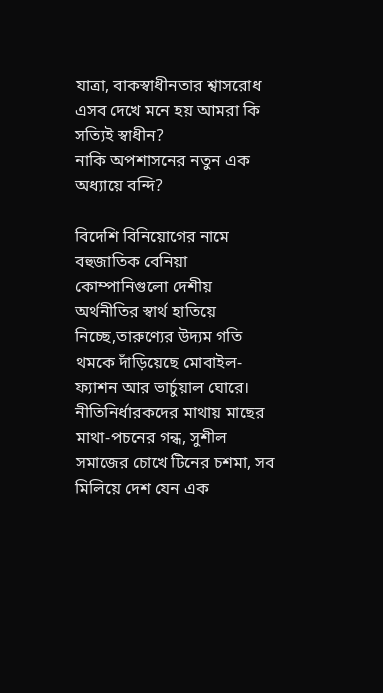যাত্রা, বাকস্বাধীনতার শ্বাসরোধ এসব দেখে মনে হয় আমরা কি সত্যিই স্বাধীন?
নাকি অপশাসনের নতুন এক অধ্যায়ে বন্দি?

বিদেশি বিনিয়োগের নামে বহুজাতিক বেনিয়া কোম্পানিগুলো দেশীয় অর্থনীতির স্বার্থ হাতিয়ে নিচ্ছে,তারুণ্যের উদ্যম গতি থমকে দাঁড়িয়েছে মোবাইল-ফ্যাশন আর ভার্চুয়াল ঘোরে। নীতিনির্ধারকদের মাথায় মাছের মাথা-পচনের গন্ধ, সুশীল সমাজের চোখে টিনের চশমা, সব মিলিয়ে দেশ যেন এক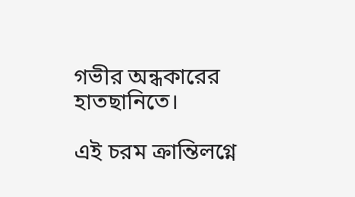গভীর অন্ধকারের হাতছানিতে।

এই চরম ক্রান্তিলগ্নে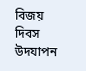বিজয় দিবস উদযাপন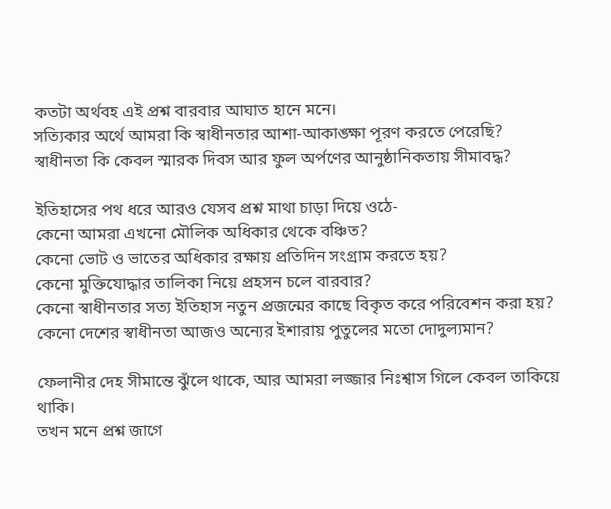কতটা অর্থবহ এই প্রশ্ন বারবার আঘাত হানে মনে।
সত্যিকার অর্থে আমরা কি স্বাধীনতার আশা-আকাঙ্ক্ষা পূরণ করতে পেরেছি?
স্বাধীনতা কি কেবল স্মারক দিবস আর ফুল অর্পণের আনুষ্ঠানিকতায় সীমাবদ্ধ?

ইতিহাসের পথ ধরে আরও যেসব প্রশ্ন মাথা চাড়া দিয়ে ওঠে-
কেনো আমরা এখনো মৌলিক অধিকার থেকে বঞ্চিত?
কেনো ভোট ও ভাতের অধিকার রক্ষায় প্রতিদিন সংগ্রাম করতে হয়?
কেনো মুক্তিযোদ্ধার তালিকা নিয়ে প্রহসন চলে বারবার?
কেনো স্বাধীনতার সত্য ইতিহাস নতুন প্রজন্মের কাছে বিকৃত করে পরিবেশন করা হয়?
কেনো দেশের স্বাধীনতা আজও অন্যের ইশারায় পুতুলের মতো দোদুল্যমান?

ফেলানীর দেহ সীমান্তে ঝুঁলে থাকে, আর আমরা লজ্জার নিঃশ্বাস গিলে কেবল তাকিয়ে থাকি।
তখন মনে প্রশ্ন জাগে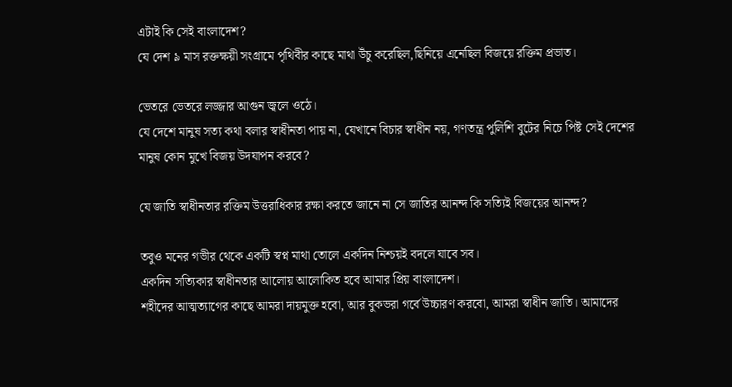এটাই কি সেই বাংলাদেশ?
যে দেশ ৯ মাস রক্তক্ষয়ী সংগ্রামে পৃথিবীর কাছে মাথা উঁচু করেছিল,ছিনিয়ে এনেছিল বিজয়ে রক্তিম প্রভাত।

ভেতরে ভেতরে লজ্জার আগুন জ্বলে ওঠে।
যে দেশে মানুষ সত্য কথা বলার স্বাধীনতা পায় না, যেখানে বিচার স্বাধীন নয়, গণতন্ত্র পুলিশি বুটের নিচে পিষ্ট সেই দেশের মানুষ কোন মুখে বিজয় উদযাপন করবে?

যে জাতি স্বাধীনতার রক্তিম উত্তরাধিকার রক্ষা করতে জানে না সে জাতির আনন্দ কি সত্যিই বিজয়ের আনন্দ?

তবুও মনের গভীর থেকে একটি স্বপ্ন মাথা তোলে একদিন নিশ্চয়ই বদলে যাবে সব।
একদিন সত্যিকার স্বাধীনতার আলোয় আলোকিত হবে আমার প্রিয় বাংলাদেশ।
শহীদের আত্মত্যাগের কাছে আমরা দায়মুক্ত হবো, আর বুকভরা গর্বে উচ্চারণ করবো, আমরা স্বাধীন জাতি। আমাদের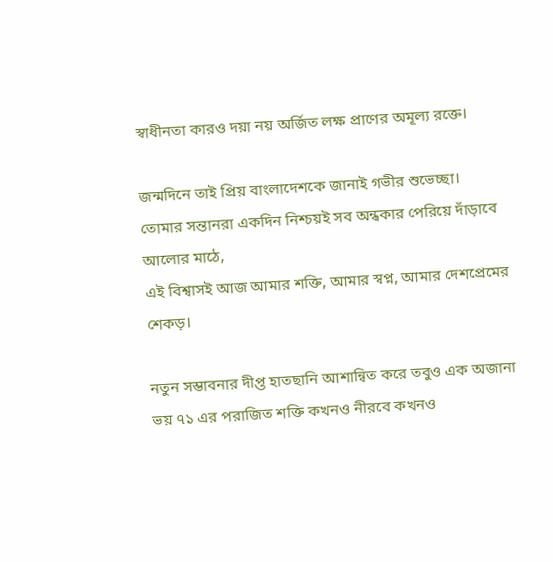স্বাধীনতা কারও দয়া নয় অর্জিত লক্ষ প্রাণের অমূল্য রক্তে।

জন্মদিনে তাই প্রিয় বাংলাদেশকে জানাই গভীর শুভেচ্ছা।
তোমার সন্তানরা একদিন নিশ্চয়ই সব অন্ধকার পেরিয়ে দাঁড়াবে আলোর মাঠে,
এই বিশ্বাসই আজ আমার শক্তি, আমার স্বপ্ন, আমার দেশপ্রেমের শেকড়।

নতুন সম্ভাবনার দীপ্ত হাতছানি আশান্বিত করে তবুও এক অজানা ভয় ৭১ এর পরাজিত শক্তি কখনও নীরবে কখনও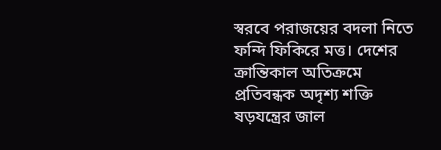স্বরবে পরাজয়ের বদলা নিতে ফন্দি ফিকিরে মত্ত। দেশের ক্রান্তিকাল অতিক্রমে প্রতিবন্ধক অদৃশ্য শক্তি ষড়যন্ত্রের জাল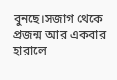বুনছে।সজাগ থেকে প্রজন্ম আর একবার হারালে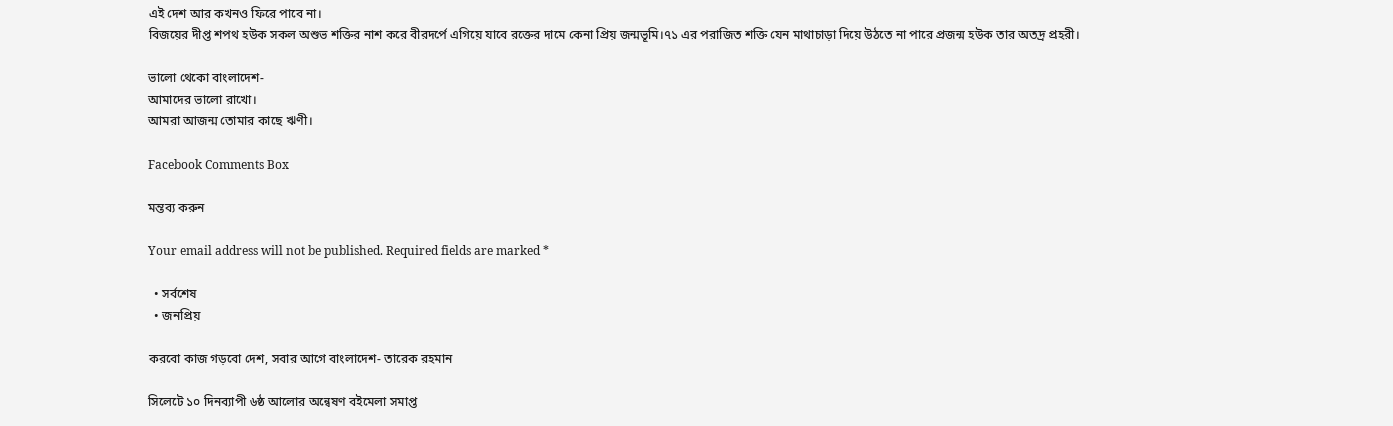এই দেশ আর কখনও ফিরে পাবে না।
বিজয়ের দীপ্ত শপথ হউক সকল অশুভ শক্তির নাশ করে বীরদর্পে এগিয়ে যাবে রক্তের দামে কেনা প্রিয় জন্মভূমি।৭১ এর পরাজিত শক্তি যেন মাথাচাড়া দিয়ে উঠতে না পারে প্রজন্ম হউক তার অতদ্র প্রহরী।

ভালো থেকো বাংলাদেশ-
আমাদের ভালো রাখো।
আমরা আজন্ম তোমার কাছে ঋণী।

Facebook Comments Box

মন্তব্য করুন

Your email address will not be published. Required fields are marked *

  • সর্বশেষ
  • জনপ্রিয়

করবো কাজ গড়বো দেশ, সবার আগে বাংলাদেশ- তারেক রহমান

সিলেটে ১০ দিনব্যাপী ৬ষ্ঠ আলোর অন্বেষণ বইমেলা সমাপ্ত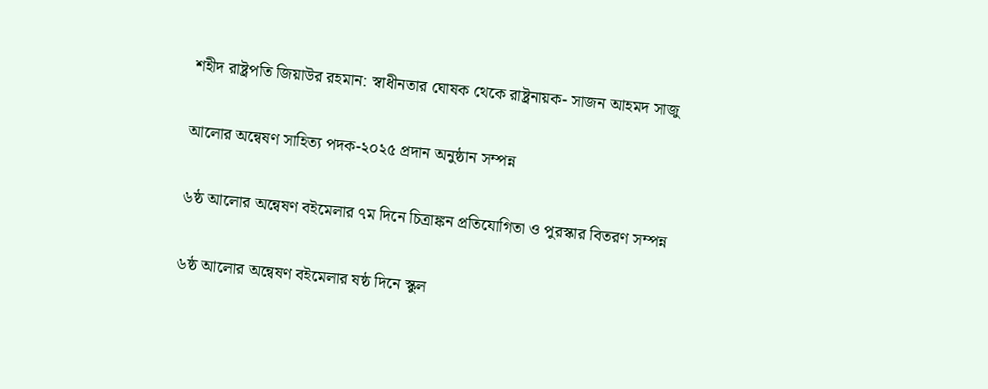শহীদ রাষ্ট্রপতি জিয়াউর রহমান: স্বাধীনতার ঘোষক থেকে রাষ্ট্রনায়ক- সাজন আহমদ সাজু

আলোর অন্বেষণ সাহিত্য পদক-২০২৫ প্রদান অনুষ্ঠান সম্পন্ন

৬ষ্ঠ আলোর অন্বেষণ বইমেলার ৭ম দিনে চিত্রাঙ্কন প্রতিযোগিতা ও পুরস্কার বিতরণ সম্পন্ন

৬ষ্ঠ আলোর অন্বেষণ বইমেলার ষষ্ঠ দিনে স্কুল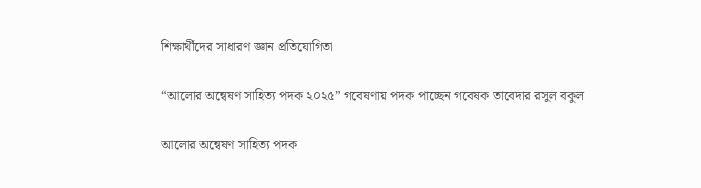শিক্ষার্থীদের সাধারণ জ্ঞান প্রতিযোগিতা

“আলোর অন্বেষণ সাহিত্য পদক ২০২৫” গবেষণায় পদক পাচ্ছেন গবেষক তাবেদার রসুল বকুল

আলোর অন্বেষণ সাহিত্য পদক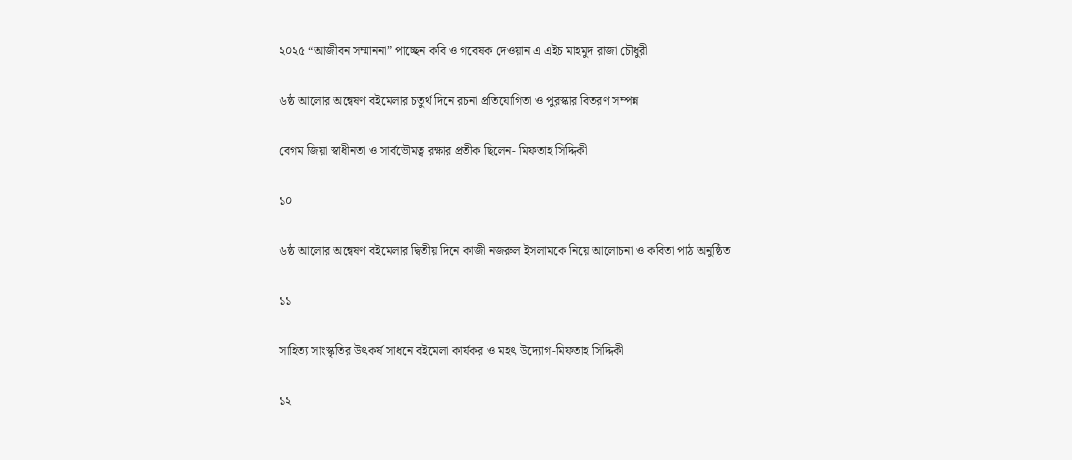২০২৫ “আজীবন সম্মাননা” পাচ্ছেন কবি ও গবেষক দেওয়ান এ এইচ মাহমুদ রাজা চৌধুরী

৬ষ্ঠ আলোর অন্বেষণ বইমেলার চতুর্থ দিনে রচনা প্রতিযোগিতা ও পুরস্কার বিতরণ সম্পন্ন

বেগম জিয়া স্বাধীনতা ও সার্বভৌমত্ব রক্ষার প্রতীক ছিলেন- মিফতাহ সিদ্দিকী

১০

৬ষ্ঠ আলোর অন্বেষণ বইমেলার দ্বিতীয় দিনে কাজী নজরুল ইসলামকে নিয়ে আলোচনা ও কবিতা পাঠ অনুষ্ঠিত

১১

সাহিত্য সাংস্কৃতির উৎকর্ষ সাধনে বইমেলা কার্যকর ও মহৎ উদ্যোগ-মিফতাহ সিদ্দিকী

১২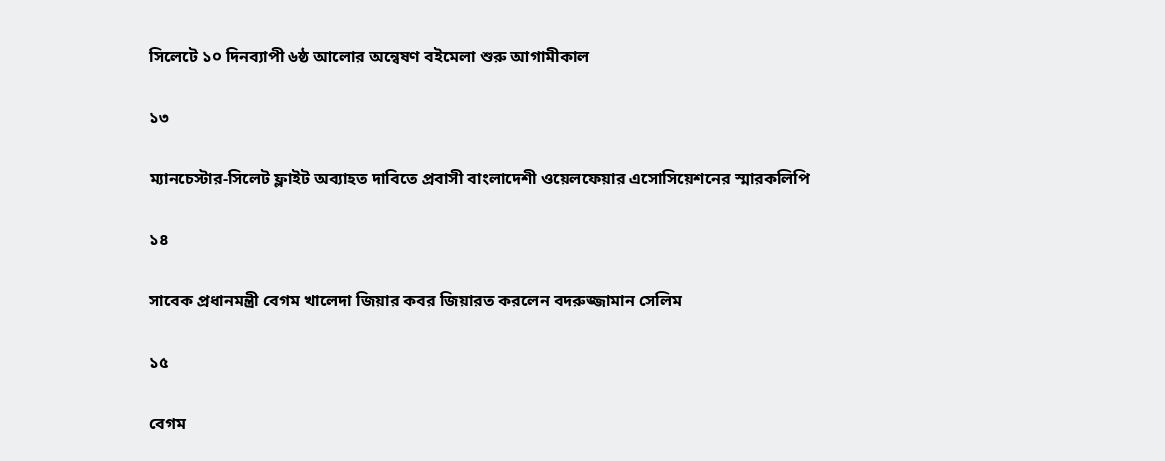সিলেটে ১০ দিনব্যাপী ৬ষ্ঠ আলোর অন্বেষণ বইমেলা শুরু আগামীকাল

১৩

ম্যানচেস্টার-সিলেট ফ্লাইট অব্যাহত দাবিতে প্রবাসী বাংলাদেশী ওয়েলফেয়ার এসোসিয়েশনের স্মারকলিপি

১৪

সাবেক প্রধানমন্ত্রী বেগম খালেদা জিয়ার কবর জিয়ারত করলেন বদরুজ্জামান সেলিম

১৫

বেগম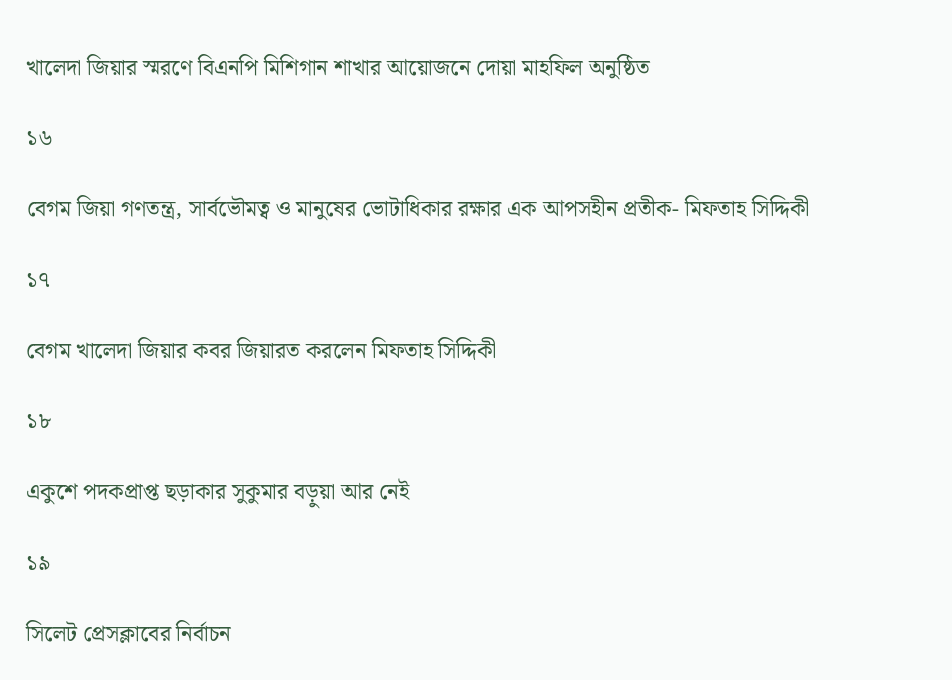খালেদা জিয়ার স্মরণে বিএনপি মিশিগান শাখার আয়োজনে দোয়া মাহফিল অনুষ্ঠিত

১৬

বেগম জিয়া গণতন্ত্র, সার্বভৌমত্ব ও মানুষের ভোটাধিকার রক্ষার এক আপসহীন প্রতীক- মিফতাহ সিদ্দিকী

১৭

বেগম খালেদা জিয়ার কবর জিয়ারত করলেন মিফতাহ সিদ্দিকী

১৮

একুশে পদকপ্রাপ্ত ছড়াকার সুকুমার বড়ুয়া আর নেই

১৯

সিলেট প্রেসক্লাবের নির্বাচন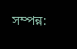সম্পন্ন: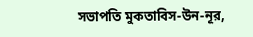সভাপতি মুকতাবিস-উন-নূর,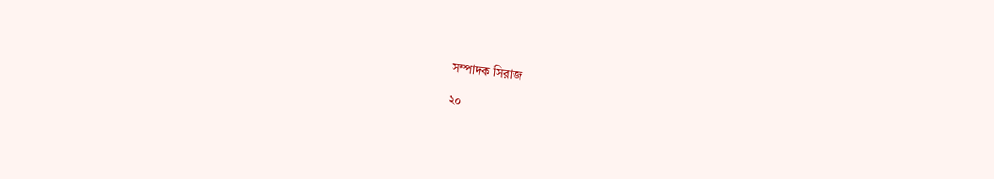সম্পাদক সিরাজ

২০